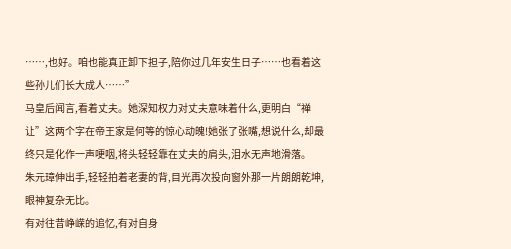……,也好。咱也能真正卸下担子,陪你过几年安生日子……也看着这些孙儿们长大成人……”
马皇后闻言,看着丈夫。她深知权力对丈夫意味着什么,更明白“禅让”这两个字在帝王家是何等的惊心动魄!她张了张嘴,想说什么,却最终只是化作一声哽咽,将头轻轻靠在丈夫的肩头,泪水无声地滑落。
朱元璋伸出手,轻轻拍着老妻的背,目光再次投向窗外那一片朗朗乾坤,眼神复杂无比。
有对往昔峥嵘的追忆,有对自身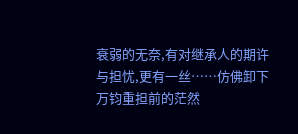衰弱的无奈,有对继承人的期许与担忧,更有一丝……仿佛卸下万钧重担前的茫然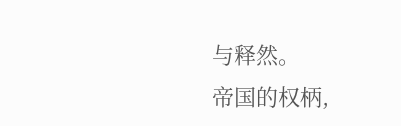与释然。
帝国的权柄,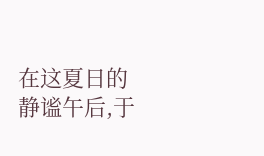在这夏日的静谧午后,于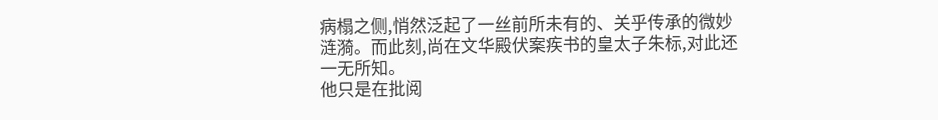病榻之侧,悄然泛起了一丝前所未有的、关乎传承的微妙涟漪。而此刻,尚在文华殿伏案疾书的皇太子朱标,对此还一无所知。
他只是在批阅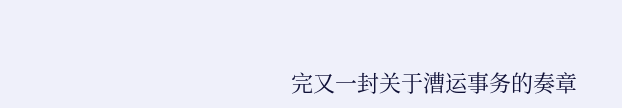完又一封关于漕运事务的奏章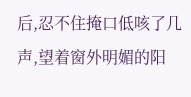后,忍不住掩口低咳了几声,望着窗外明媚的阳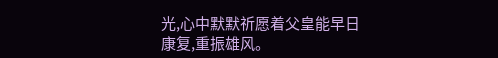光,心中默默祈愿着父皇能早日康复,重振雄风。